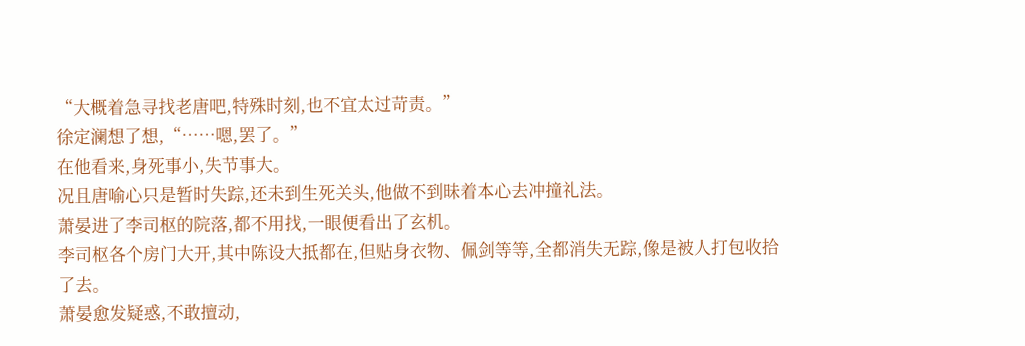“大概着急寻找老唐吧,特殊时刻,也不宜太过苛责。”
徐定澜想了想,“……嗯,罢了。”
在他看来,身死事小,失节事大。
况且唐喻心只是暂时失踪,还未到生死关头,他做不到昧着本心去冲撞礼法。
萧晏进了李司枢的院落,都不用找,一眼便看出了玄机。
李司枢各个房门大开,其中陈设大抵都在,但贴身衣物、佩剑等等,全都消失无踪,像是被人打包收拾了去。
萧晏愈发疑惑,不敢擅动,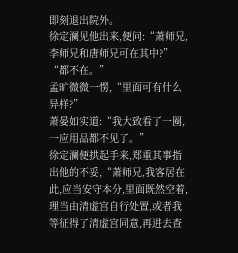即刻退出院外。
徐定澜见他出来,便问:“萧师兄,李师兄和唐师兄可在其中?”
“都不在。”
孟旷微微一愣,“里面可有什么异样?”
萧晏如实道:“我大致看了一圈,一应用品都不见了。”
徐定澜便拱起手来,郑重其事指出他的不妥,“萧师兄,我客居在此,应当安守本分,里面既然空着,理当由清虚宫自行处置,或者我等征得了清虚宫同意,再进去查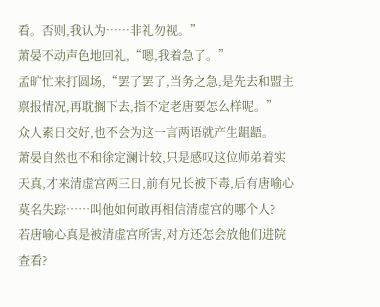看。否则,我认为……非礼勿视。”
萧晏不动声色地回礼,“嗯,我着急了。”
孟旷忙来打圆场,“罢了罢了,当务之急,是先去和盟主禀报情况,再耽搁下去,指不定老唐要怎么样呢。”
众人素日交好,也不会为这一言两语就产生龃龉。
萧晏自然也不和徐定澜计较,只是感叹这位师弟着实天真,才来清虚宫两三日,前有兄长被下毒,后有唐喻心莫名失踪……叫他如何敢再相信清虚宫的哪个人?
若唐喻心真是被清虚宫所害,对方还怎会放他们进院查看?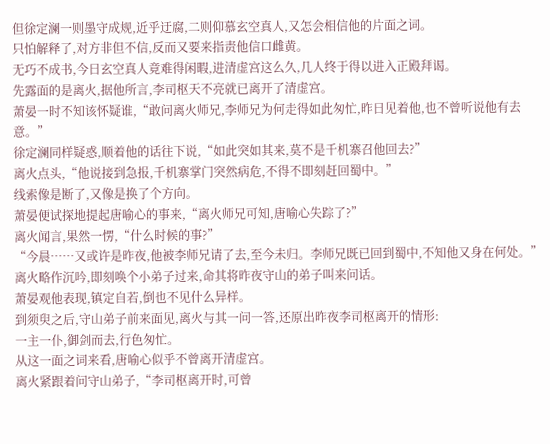但徐定澜一则墨守成规,近乎迂腐,二则仰慕玄空真人,又怎会相信他的片面之词。
只怕解释了,对方非但不信,反而又要来指责他信口雌黄。
无巧不成书,今日玄空真人竟难得闲暇,进清虚宫这么久,几人终于得以进入正殿拜谒。
先露面的是离火,据他所言,李司枢天不亮就已离开了清虚宫。
萧晏一时不知该怀疑谁,“敢问离火师兄,李师兄为何走得如此匆忙,昨日见着他,也不曾听说他有去意。”
徐定澜同样疑惑,顺着他的话往下说,“如此突如其来,莫不是千机寨召他回去?”
离火点头,“他说接到急报,千机寨掌门突然病危,不得不即刻赶回蜀中。”
线索像是断了,又像是换了个方向。
萧晏便试探地提起唐喻心的事来,“离火师兄可知,唐喻心失踪了?”
离火闻言,果然一愣,“什么时候的事?”
“今晨……又或许是昨夜,他被李师兄请了去,至今未归。李师兄既已回到蜀中,不知他又身在何处。”
离火略作沉吟,即刻唤个小弟子过来,命其将昨夜守山的弟子叫来问话。
萧晏观他表现,镇定自若,倒也不见什么异样。
到须臾之后,守山弟子前来面见,离火与其一问一答,还原出昨夜李司枢离开的情形:
一主一仆,御剑而去,行色匆忙。
从这一面之词来看,唐喻心似乎不曾离开清虚宫。
离火紧跟着问守山弟子,“李司枢离开时,可曾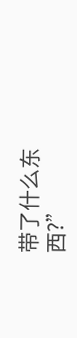带了什么东西?”